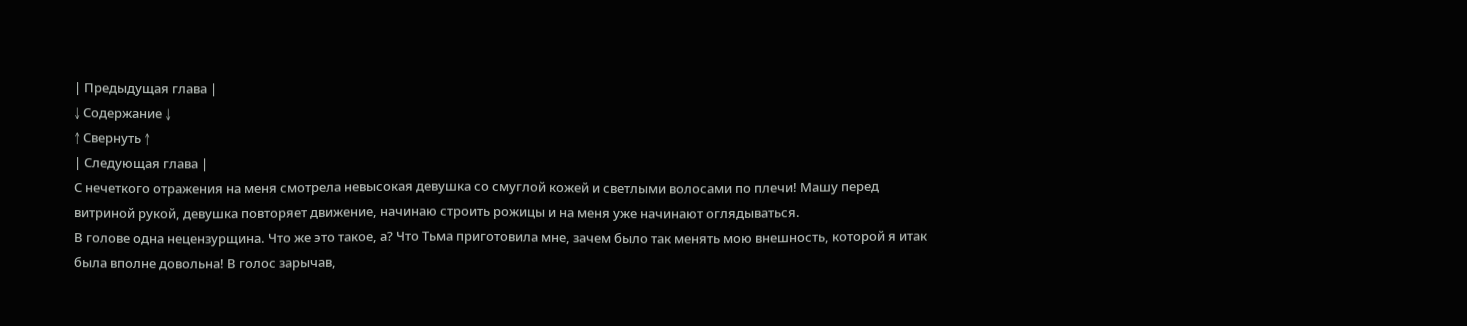| Предыдущая глава |
↓ Содержание ↓
↑ Свернуть ↑
| Следующая глава |
С нечеткого отражения на меня смотрела невысокая девушка со смуглой кожей и светлыми волосами по плечи! Машу перед витриной рукой, девушка повторяет движение, начинаю строить рожицы и на меня уже начинают оглядываться.
В голове одна нецензурщина. Что же это такое, а? Что Тьма приготовила мне, зачем было так менять мою внешность, которой я итак была вполне довольна! В голос зарычав,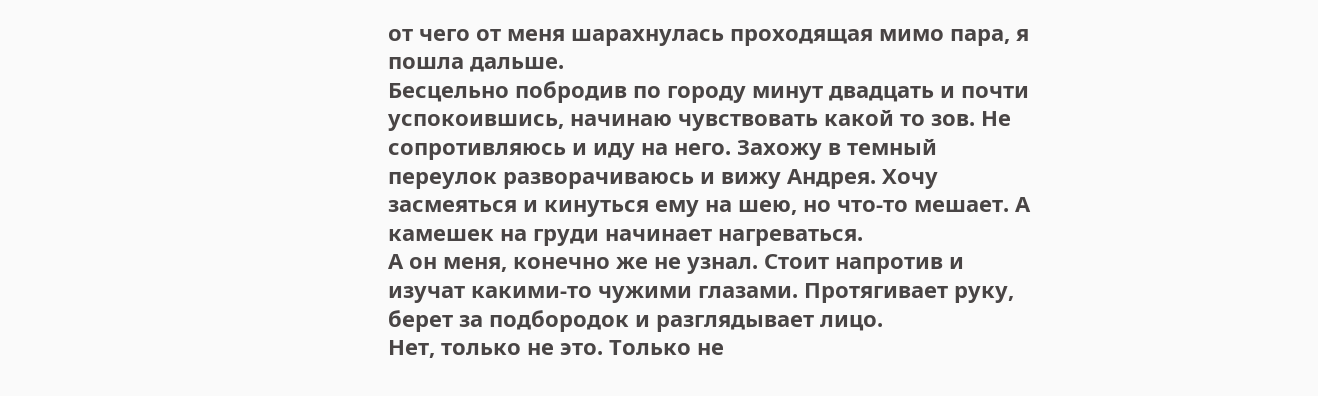от чего от меня шарахнулась проходящая мимо пара, я пошла дальше.
Бесцельно побродив по городу минут двадцать и почти успокоившись, начинаю чувствовать какой то зов. Не сопротивляюсь и иду на него. Захожу в темный переулок разворачиваюсь и вижу Андрея. Хочу засмеяться и кинуться ему на шею, но что-то мешает. А камешек на груди начинает нагреваться.
А он меня, конечно же не узнал. Стоит напротив и изучат какими-то чужими глазами. Протягивает руку, берет за подбородок и разглядывает лицо.
Нет, только не это. Только не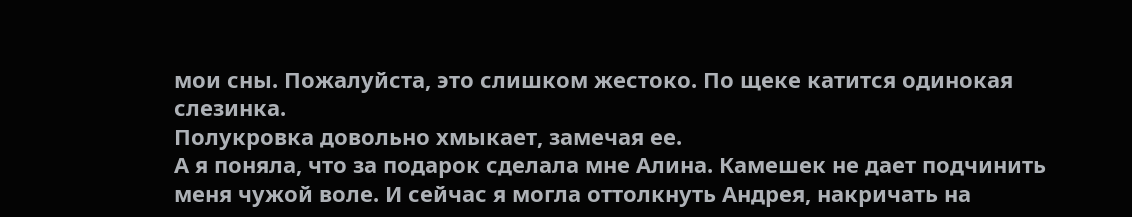мои сны. Пожалуйста, это слишком жестоко. По щеке катится одинокая слезинка.
Полукровка довольно хмыкает, замечая ее.
А я поняла, что за подарок сделала мне Алина. Камешек не дает подчинить меня чужой воле. И сейчас я могла оттолкнуть Андрея, накричать на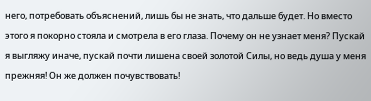него, потребовать объяснений, лишь бы не знать, что дальше будет. Но вместо этого я покорно стояла и смотрела в его глаза. Почему он не узнает меня? Пускай я выгляжу иначе, пускай почти лишена своей золотой Силы, но ведь душа у меня прежняя! Он же должен почувствовать!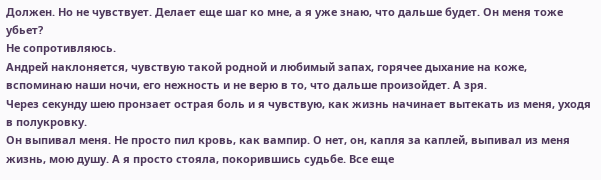Должен. Но не чувствует. Делает еще шаг ко мне, а я уже знаю, что дальше будет. Он меня тоже убьет?
Не сопротивляюсь.
Андрей наклоняется, чувствую такой родной и любимый запах, горячее дыхание на коже, вспоминаю наши ночи, его нежность и не верю в то, что дальше произойдет. А зря.
Через секунду шею пронзает острая боль и я чувствую, как жизнь начинает вытекать из меня, уходя в полукровку.
Он выпивал меня. Не просто пил кровь, как вампир. О нет, он, капля за каплей, выпивал из меня жизнь, мою душу. А я просто стояла, покорившись судьбе. Все еще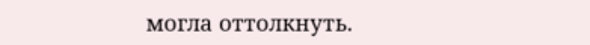могла оттолкнуть.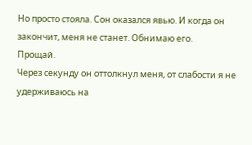Но просто стояла. Сон оказался явью. И когда он закончит, меня не станет. Обнимаю его.
Прощай.
Через секунду он оттолкнул меня, от слабости я не удерживаюсь на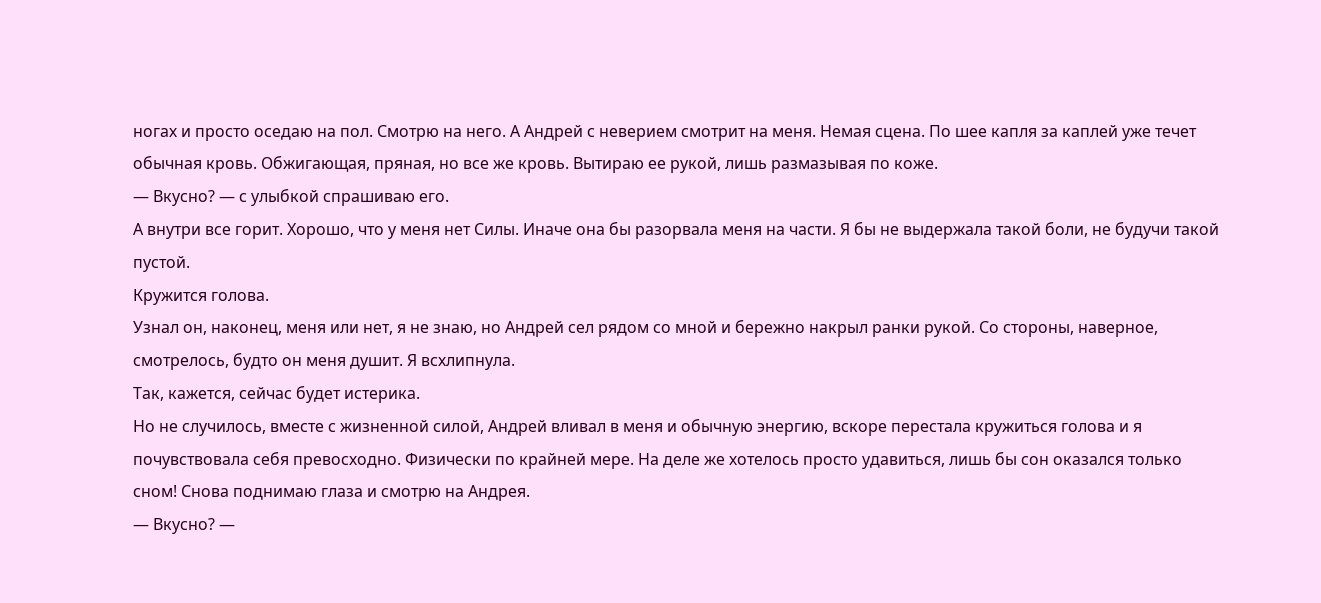ногах и просто оседаю на пол. Смотрю на него. А Андрей с неверием смотрит на меня. Немая сцена. По шее капля за каплей уже течет обычная кровь. Обжигающая, пряная, но все же кровь. Вытираю ее рукой, лишь размазывая по коже.
— Вкусно? — с улыбкой спрашиваю его.
А внутри все горит. Хорошо, что у меня нет Силы. Иначе она бы разорвала меня на части. Я бы не выдержала такой боли, не будучи такой пустой.
Кружится голова.
Узнал он, наконец, меня или нет, я не знаю, но Андрей сел рядом со мной и бережно накрыл ранки рукой. Со стороны, наверное, смотрелось, будто он меня душит. Я всхлипнула.
Так, кажется, сейчас будет истерика.
Но не случилось, вместе с жизненной силой, Андрей вливал в меня и обычную энергию, вскоре перестала кружиться голова и я почувствовала себя превосходно. Физически по крайней мере. На деле же хотелось просто удавиться, лишь бы сон оказался только сном! Снова поднимаю глаза и смотрю на Андрея.
— Вкусно? —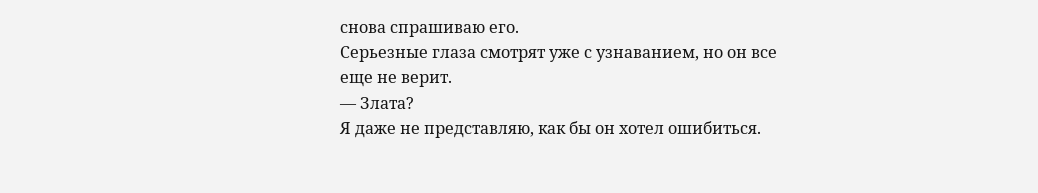снова спрашиваю его.
Серьезные глаза смотрят уже с узнаванием, но он все еще не верит.
— Злата?
Я даже не представляю, как бы он хотел ошибиться.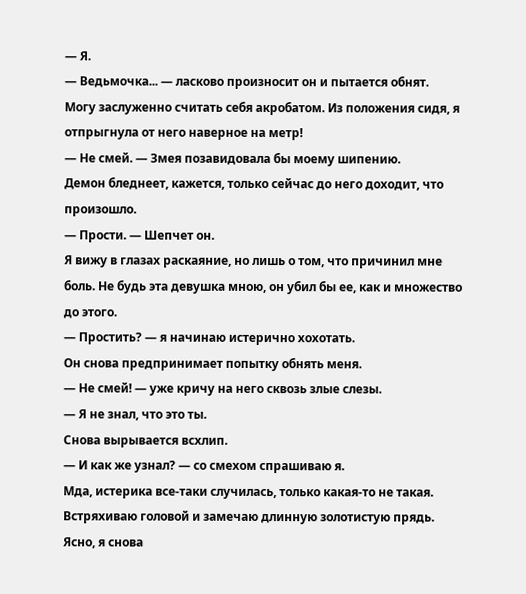— Я.
— Ведьмочка... — ласково произносит он и пытается обнят.
Могу заслуженно считать себя акробатом. Из положения сидя, я отпрыгнула от него наверное на метр!
— Не смей. — Змея позавидовала бы моему шипению.
Демон бледнеет, кажется, только сейчас до него доходит, что произошло.
— Прости. — Шепчет он.
Я вижу в глазах раскаяние, но лишь о том, что причинил мне боль. Не будь эта девушка мною, он убил бы ее, как и множество до этого.
— Простить? — я начинаю истерично хохотать.
Он снова предпринимает попытку обнять меня.
— Не смей! — уже кричу на него сквозь злые слезы.
— Я не знал, что это ты.
Снова вырывается всхлип.
— И как же узнал? — со смехом спрашиваю я.
Мда, истерика все-таки случилась, только какая-то не такая. Встряхиваю головой и замечаю длинную золотистую прядь. Ясно, я снова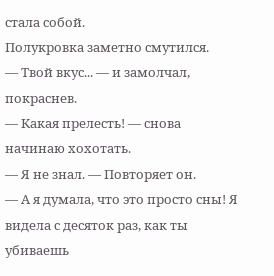стала собой.
Полукровка заметно смутился.
— Твой вкус... — и замолчал, покраснев.
— Какая прелесть! — снова начинаю хохотать.
— Я не знал. — Повторяет он.
— А я думала, что это просто сны! Я видела с десяток раз, как ты убиваешь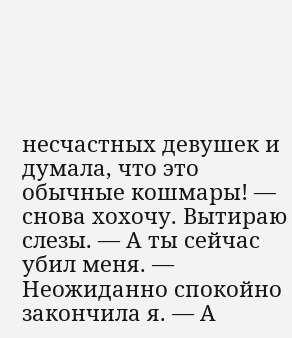несчастных девушек и думала, что это обычные кошмары! — снова хохочу. Вытираю слезы. — А ты сейчас убил меня. — Неожиданно спокойно закончила я. — А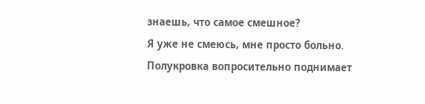знаешь, что самое смешное?
Я уже не смеюсь, мне просто больно.
Полукровка вопросительно поднимает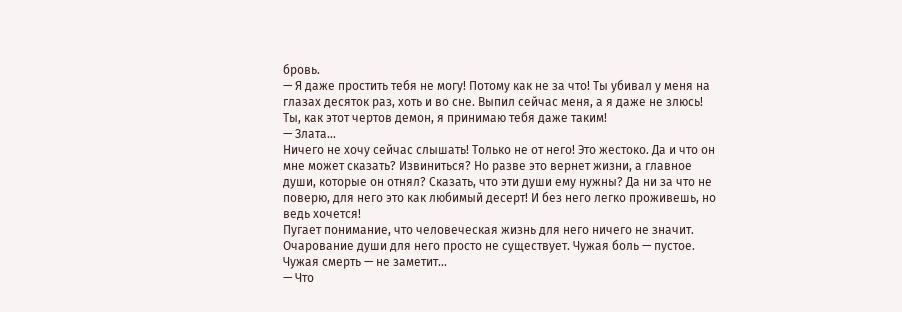бровь.
— Я даже простить тебя не могу! Потому как не за что! Ты убивал у меня на глазах десяток раз, хоть и во сне. Выпил сейчас меня, а я даже не злюсь! Ты, как этот чертов демон, я принимаю тебя даже таким!
— Злата...
Ничего не хочу сейчас слышать! Только не от него! Это жестоко. Да и что он мне может сказать? Извиниться? Но разве это вернет жизни, а главное души, которые он отнял? Сказать, что эти души ему нужны? Да ни за что не поверю, для него это как любимый десерт! И без него легко проживешь, но ведь хочется!
Пугает понимание, что человеческая жизнь для него ничего не значит. Очарование души для него просто не существует. Чужая боль — пустое. Чужая смерть — не заметит...
— Что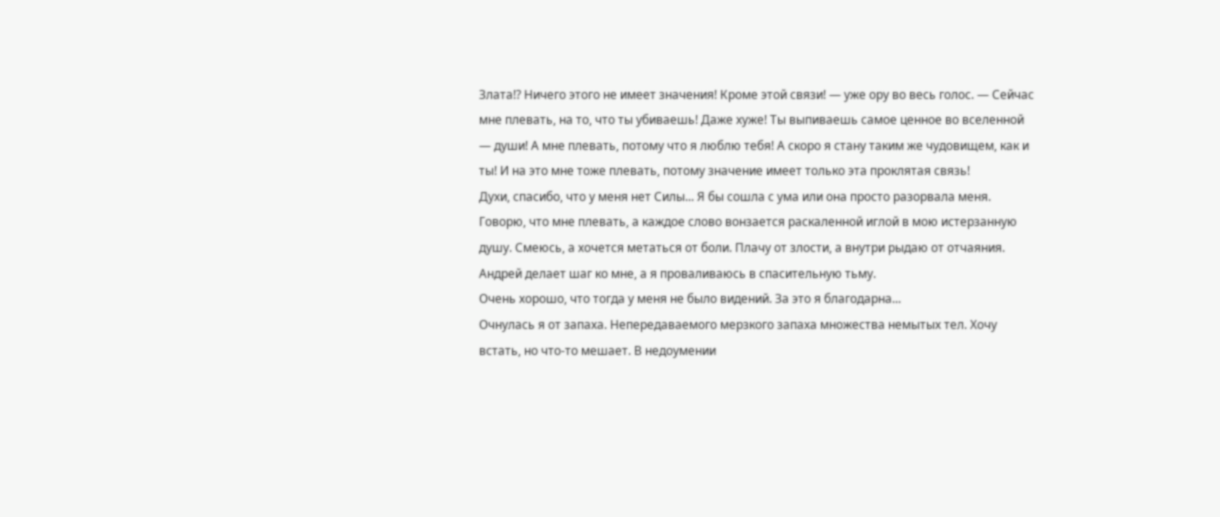Злата!? Ничего этого не имеет значения! Кроме этой связи! — уже ору во весь голос. — Сейчас мне плевать, на то, что ты убиваешь! Даже хуже! Ты выпиваешь самое ценное во вселенной — души! А мне плевать, потому что я люблю тебя! А скоро я стану таким же чудовищем, как и ты! И на это мне тоже плевать, потому значение имеет только эта проклятая связь!
Духи, спасибо, что у меня нет Силы... Я бы сошла с ума или она просто разорвала меня.
Говорю, что мне плевать, а каждое слово вонзается раскаленной иглой в мою истерзанную душу. Смеюсь, а хочется метаться от боли. Плачу от злости, а внутри рыдаю от отчаяния.
Андрей делает шаг ко мне, а я проваливаюсь в спасительную тьму.
Очень хорошо, что тогда у меня не было видений. За это я благодарна...
Очнулась я от запаха. Непередаваемого мерзкого запаха множества немытых тел. Хочу встать, но что-то мешает. В недоумении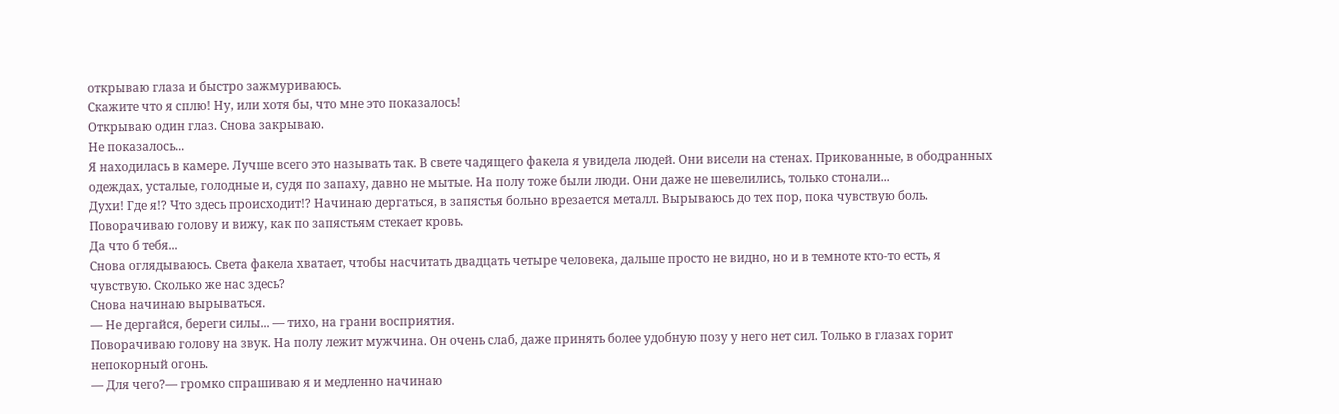открываю глаза и быстро зажмуриваюсь.
Скажите что я сплю! Ну, или хотя бы, что мне это показалось!
Открываю один глаз. Снова закрываю.
Не показалось...
Я находилась в камере. Лучше всего это называть так. В свете чадящего факела я увидела людей. Они висели на стенах. Прикованные, в ободранных одеждах, усталые, голодные и, судя по запаху, давно не мытые. На полу тоже были люди. Они даже не шевелились, только стонали...
Духи! Где я!? Что здесь происходит!? Начинаю дергаться, в запястья больно врезается металл. Вырываюсь до тех пор, пока чувствую боль. Поворачиваю голову и вижу, как по запястьям стекает кровь.
Да что б тебя...
Снова оглядываюсь. Света факела хватает, чтобы насчитать двадцать четыре человека, дальше просто не видно, но и в темноте кто-то есть, я чувствую. Сколько же нас здесь?
Снова начинаю вырываться.
— Не дергайся, береги силы... — тихо, на грани восприятия.
Поворачиваю голову на звук. На полу лежит мужчина. Он очень слаб, даже принять более удобную позу у него нет сил. Только в глазах горит непокорный огонь.
— Для чего?— громко спрашиваю я и медленно начинаю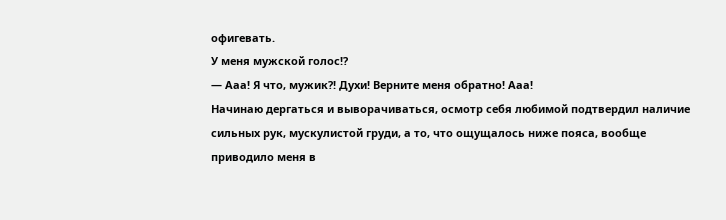офигевать.
У меня мужской голос!?
— Ааа! Я что, мужик?! Духи! Верните меня обратно! Ааа!
Начинаю дергаться и выворачиваться, осмотр себя любимой подтвердил наличие сильных рук, мускулистой груди, а то, что ощущалось ниже пояса, вообще приводило меня в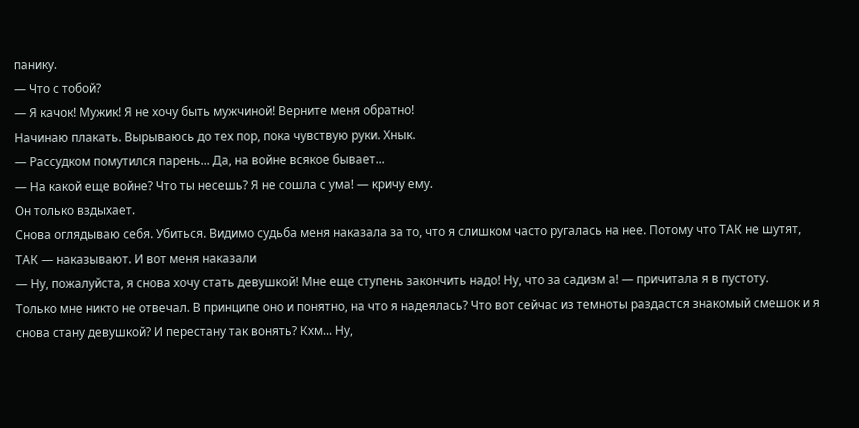панику.
— Что с тобой?
— Я качок! Мужик! Я не хочу быть мужчиной! Верните меня обратно!
Начинаю плакать. Вырываюсь до тех пор, пока чувствую руки. Хнык.
— Рассудком помутился парень... Да, на войне всякое бывает...
— На какой еще войне? Что ты несешь? Я не сошла с ума! — кричу ему.
Он только вздыхает.
Снова оглядываю себя. Убиться. Видимо судьба меня наказала за то, что я слишком часто ругалась на нее. Потому что ТАК не шутят, ТАК — наказывают. И вот меня наказали
— Ну, пожалуйста, я снова хочу стать девушкой! Мне еще ступень закончить надо! Ну, что за садизм а! — причитала я в пустоту.
Только мне никто не отвечал. В принципе оно и понятно, на что я надеялась? Что вот сейчас из темноты раздастся знакомый смешок и я снова стану девушкой? И перестану так вонять? Кхм... Ну,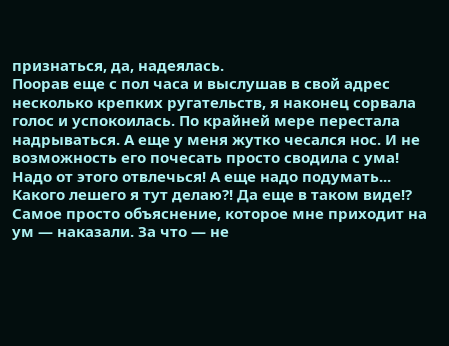признаться, да, надеялась.
Поорав еще с пол часа и выслушав в свой адрес несколько крепких ругательств, я наконец сорвала голос и успокоилась. По крайней мере перестала надрываться. А еще у меня жутко чесался нос. И не возможность его почесать просто сводила с ума! Надо от этого отвлечься! А еще надо подумать...
Какого лешего я тут делаю?! Да еще в таком виде!? Самое просто объяснение, которое мне приходит на ум — наказали. За что — не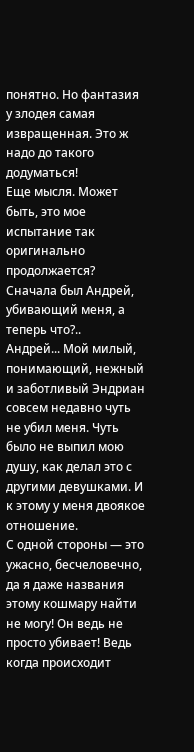понятно. Но фантазия у злодея самая извращенная. Это ж надо до такого додуматься!
Еще мысля. Может быть, это мое испытание так оригинально продолжается? Сначала был Андрей, убивающий меня, а теперь что?..
Андрей... Мой милый, понимающий, нежный и заботливый Эндриан совсем недавно чуть не убил меня. Чуть было не выпил мою душу, как делал это с другими девушками. И к этому у меня двоякое отношение.
С одной стороны — это ужасно, бесчеловечно, да я даже названия этому кошмару найти не могу! Он ведь не просто убивает! Ведь когда происходит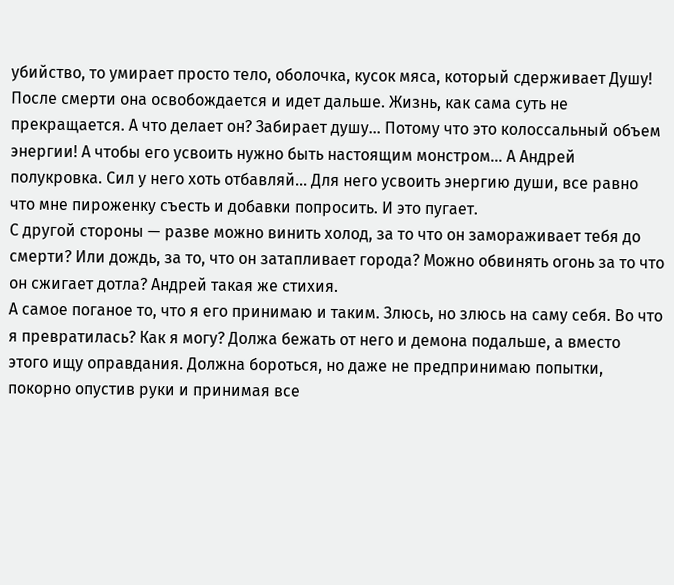убийство, то умирает просто тело, оболочка, кусок мяса, который сдерживает Душу! После смерти она освобождается и идет дальше. Жизнь, как сама суть не прекращается. А что делает он? Забирает душу... Потому что это колоссальный объем энергии! А чтобы его усвоить нужно быть настоящим монстром... А Андрей полукровка. Сил у него хоть отбавляй... Для него усвоить энергию души, все равно что мне пироженку съесть и добавки попросить. И это пугает.
С другой стороны — разве можно винить холод, за то что он замораживает тебя до смерти? Или дождь, за то, что он затапливает города? Можно обвинять огонь за то что он сжигает дотла? Андрей такая же стихия.
А самое поганое то, что я его принимаю и таким. Злюсь, но злюсь на саму себя. Во что я превратилась? Как я могу? Должа бежать от него и демона подальше, а вместо этого ищу оправдания. Должна бороться, но даже не предпринимаю попытки, покорно опустив руки и принимая все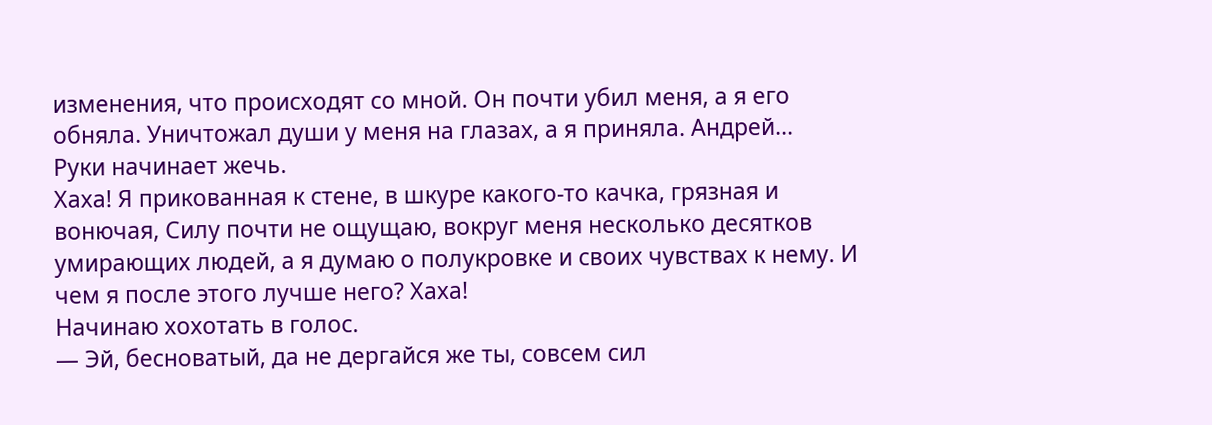изменения, что происходят со мной. Он почти убил меня, а я его обняла. Уничтожал души у меня на глазах, а я приняла. Андрей...
Руки начинает жечь.
Хаха! Я прикованная к стене, в шкуре какого-то качка, грязная и вонючая, Силу почти не ощущаю, вокруг меня несколько десятков умирающих людей, а я думаю о полукровке и своих чувствах к нему. И чем я после этого лучше него? Хаха!
Начинаю хохотать в голос.
— Эй, бесноватый, да не дергайся же ты, совсем сил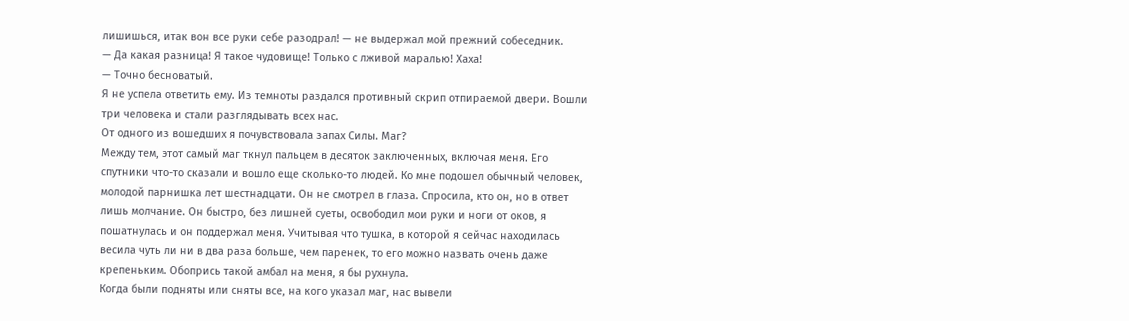лишишься, итак вон все руки себе разодрал! — не выдержал мой прежний собеседник.
— Да какая разница! Я такое чудовище! Только с лживой маралью! Хаха!
— Точно бесноватый.
Я не успела ответить ему. Из темноты раздался противный скрип отпираемой двери. Вошли три человека и стали разглядывать всех нас.
От одного из вошедших я почувствовала запах Силы. Маг?
Между тем, этот самый маг ткнул пальцем в десяток заключенных, включая меня. Его спутники что-то сказали и вошло еще сколько-то людей. Ко мне подошел обычный человек, молодой парнишка лет шестнадцати. Он не смотрел в глаза. Спросила, кто он, но в ответ лишь молчание. Он быстро, без лишней суеты, освободил мои руки и ноги от оков, я пошатнулась и он поддержал меня. Учитывая что тушка, в которой я сейчас находилась весила чуть ли ни в два раза больше, чем паренек, то его можно назвать очень даже крепеньким. Обопрись такой амбал на меня, я бы рухнула.
Когда были подняты или сняты все, на кого указал маг, нас вывели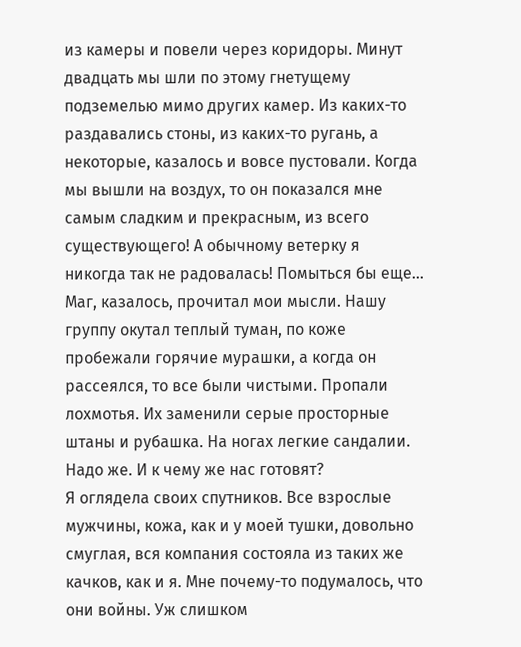из камеры и повели через коридоры. Минут двадцать мы шли по этому гнетущему подземелью мимо других камер. Из каких-то раздавались стоны, из каких-то ругань, а некоторые, казалось и вовсе пустовали. Когда мы вышли на воздух, то он показался мне самым сладким и прекрасным, из всего существующего! А обычному ветерку я никогда так не радовалась! Помыться бы еще...
Маг, казалось, прочитал мои мысли. Нашу группу окутал теплый туман, по коже пробежали горячие мурашки, а когда он рассеялся, то все были чистыми. Пропали лохмотья. Их заменили серые просторные штаны и рубашка. На ногах легкие сандалии.
Надо же. И к чему же нас готовят?
Я оглядела своих спутников. Все взрослые мужчины, кожа, как и у моей тушки, довольно смуглая, вся компания состояла из таких же качков, как и я. Мне почему-то подумалось, что они войны. Уж слишком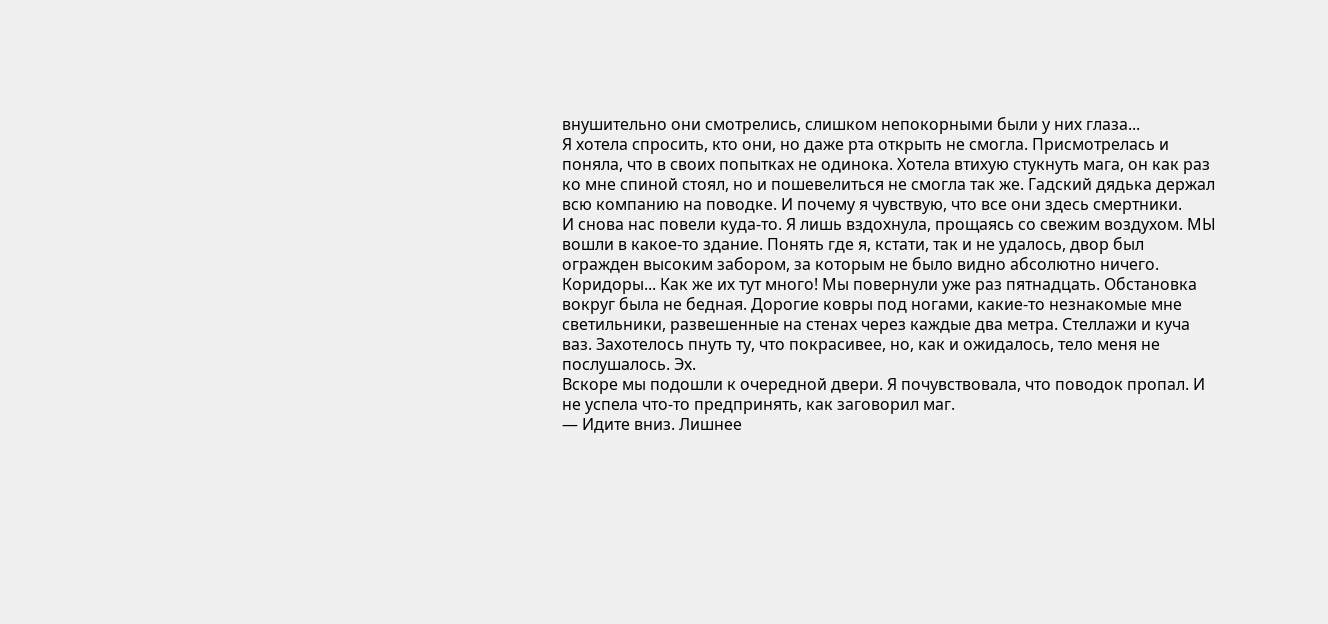внушительно они смотрелись, слишком непокорными были у них глаза...
Я хотела спросить, кто они, но даже рта открыть не смогла. Присмотрелась и поняла, что в своих попытках не одинока. Хотела втихую стукнуть мага, он как раз ко мне спиной стоял, но и пошевелиться не смогла так же. Гадский дядька держал всю компанию на поводке. И почему я чувствую, что все они здесь смертники.
И снова нас повели куда-то. Я лишь вздохнула, прощаясь со свежим воздухом. МЫ вошли в какое-то здание. Понять где я, кстати, так и не удалось, двор был огражден высоким забором, за которым не было видно абсолютно ничего.
Коридоры... Как же их тут много! Мы повернули уже раз пятнадцать. Обстановка вокруг была не бедная. Дорогие ковры под ногами, какие-то незнакомые мне светильники, развешенные на стенах через каждые два метра. Стеллажи и куча ваз. Захотелось пнуть ту, что покрасивее, но, как и ожидалось, тело меня не послушалось. Эх.
Вскоре мы подошли к очередной двери. Я почувствовала, что поводок пропал. И не успела что-то предпринять, как заговорил маг.
— Идите вниз. Лишнее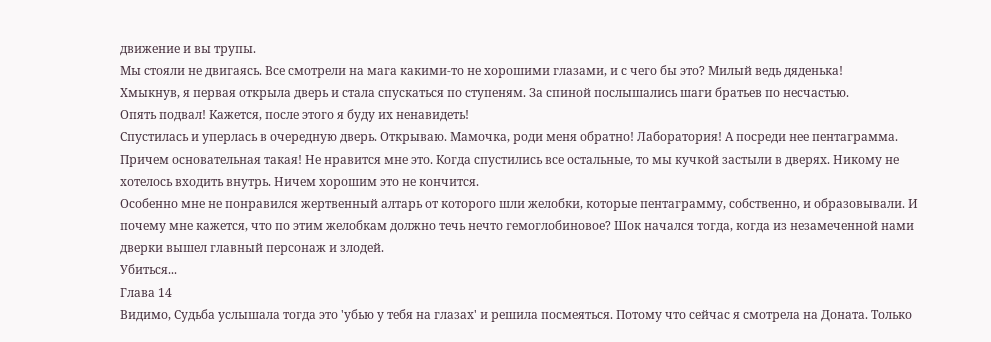движение и вы трупы.
Мы стояли не двигаясь. Все смотрели на мага какими-то не хорошими глазами, и с чего бы это? Милый ведь дяденька!
Хмыкнув, я первая открыла дверь и стала спускаться по ступеням. За спиной послышались шаги братьев по несчастью.
Опять подвал! Кажется, после этого я буду их ненавидеть!
Спустилась и уперлась в очередную дверь. Открываю. Мамочка, роди меня обратно! Лаборатория! А посреди нее пентаграмма. Причем основательная такая! Не нравится мне это. Когда спустились все остальные, то мы кучкой застыли в дверях. Никому не хотелось входить внутрь. Ничем хорошим это не кончится.
Особенно мне не понравился жертвенный алтарь от которого шли желобки, которые пентаграмму, собственно, и образовывали. И почему мне кажется, что по этим желобкам должно течь нечто гемоглобиновое? Шок начался тогда, когда из незамеченной нами дверки вышел главный персонаж и злодей.
Убиться...
Глава 14
Видимо, Судьба услышала тогда это 'убью у тебя на глазах' и решила посмеяться. Потому что сейчас я смотрела на Доната. Только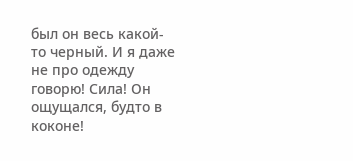был он весь какой-то черный. И я даже не про одежду говорю! Сила! Он ощущался, будто в коконе!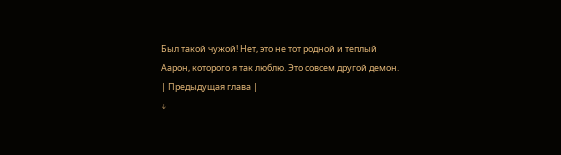Был такой чужой! Нет, это не тот родной и теплый Аарон, которого я так люблю. Это совсем другой демон.
| Предыдущая глава |
↓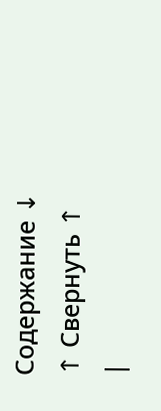Содержание ↓
↑ Свернуть ↑
|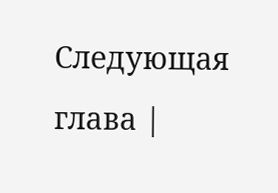Следующая глава |